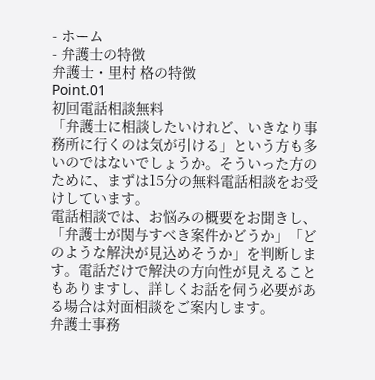- ホーム
- 弁護士の特徴
弁護士・里村 格の特徴
Point.01
初回電話相談無料
「弁護士に相談したいけれど、いきなり事務所に行くのは気が引ける」という方も多いのではないでしょうか。そういった方のために、まずは15分の無料電話相談をお受けしています。
電話相談では、お悩みの概要をお聞きし、「弁護士が関与すべき案件かどうか」「どのような解決が見込めそうか」を判断します。電話だけで解決の方向性が見えることもありますし、詳しくお話を伺う必要がある場合は対面相談をご案内します。
弁護士事務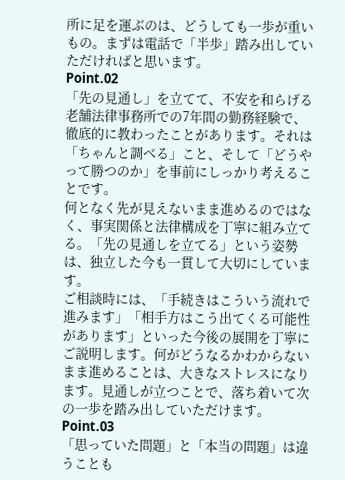所に足を運ぶのは、どうしても一歩が重いもの。まずは電話で「半歩」踏み出していただければと思います。
Point.02
「先の見通し」を立てて、不安を和らげる
老舗法律事務所での7年間の勤務経験で、徹底的に教わったことがあります。それは「ちゃんと調べる」こと、そして「どうやって勝つのか」を事前にしっかり考えることです。
何となく先が見えないまま進めるのではなく、事実関係と法律構成を丁寧に組み立てる。「先の見通しを立てる」という姿勢は、独立した今も一貫して大切にしています。
ご相談時には、「手続きはこういう流れで進みます」「相手方はこう出てくる可能性があります」といった今後の展開を丁寧にご説明します。何がどうなるかわからないまま進めることは、大きなストレスになります。見通しが立つことで、落ち着いて次の一歩を踏み出していただけます。
Point.03
「思っていた問題」と「本当の問題」は違うことも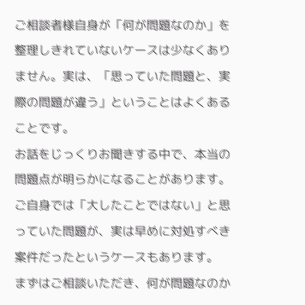ご相談者様自身が「何が問題なのか」を整理しきれていないケースは少なくありません。実は、「思っていた問題と、実際の問題が違う」ということはよくあることです。
お話をじっくりお聞きする中で、本当の問題点が明らかになることがあります。ご自身では「大したことではない」と思っていた問題が、実は早めに対処すべき案件だったというケースもあります。
まずはご相談いただき、何が問題なのか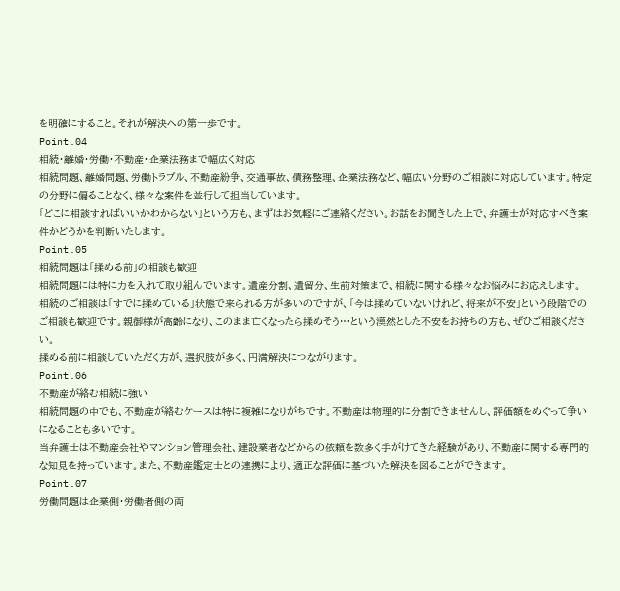を明確にすること。それが解決への第一歩です。
Point.04
相続・離婚・労働・不動産・企業法務まで幅広く対応
相続問題、離婚問題、労働トラブル、不動産紛争、交通事故、債務整理、企業法務など、幅広い分野のご相談に対応しています。特定の分野に偏ることなく、様々な案件を並行して担当しています。
「どこに相談すればいいかわからない」という方も、まずはお気軽にご連絡ください。お話をお聞きした上で、弁護士が対応すべき案件かどうかを判断いたします。
Point.05
相続問題は「揉める前」の相談も歓迎
相続問題には特に力を入れて取り組んでいます。遺産分割、遺留分、生前対策まで、相続に関する様々なお悩みにお応えします。
相続のご相談は「すでに揉めている」状態で来られる方が多いのですが、「今は揉めていないけれど、将来が不安」という段階でのご相談も歓迎です。親御様が高齢になり、このまま亡くなったら揉めそう…という漠然とした不安をお持ちの方も、ぜひご相談ください。
揉める前に相談していただく方が、選択肢が多く、円満解決につながります。
Point.06
不動産が絡む相続に強い
相続問題の中でも、不動産が絡むケースは特に複雑になりがちです。不動産は物理的に分割できませんし、評価額をめぐって争いになることも多いです。
当弁護士は不動産会社やマンション管理会社、建設業者などからの依頼を数多く手がけてきた経験があり、不動産に関する専門的な知見を持っています。また、不動産鑑定士との連携により、適正な評価に基づいた解決を図ることができます。
Point.07
労働問題は企業側・労働者側の両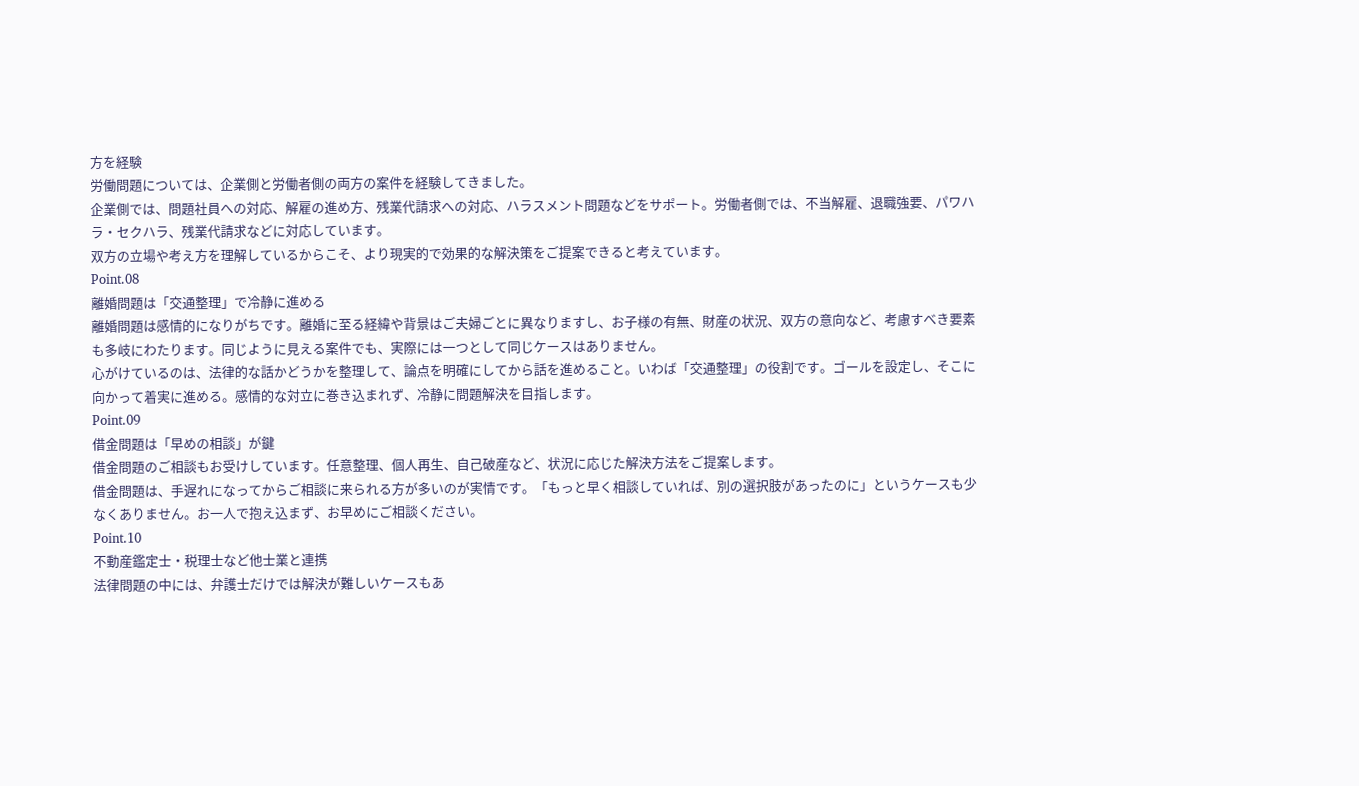方を経験
労働問題については、企業側と労働者側の両方の案件を経験してきました。
企業側では、問題社員への対応、解雇の進め方、残業代請求への対応、ハラスメント問題などをサポート。労働者側では、不当解雇、退職強要、パワハラ・セクハラ、残業代請求などに対応しています。
双方の立場や考え方を理解しているからこそ、より現実的で効果的な解決策をご提案できると考えています。
Point.08
離婚問題は「交通整理」で冷静に進める
離婚問題は感情的になりがちです。離婚に至る経緯や背景はご夫婦ごとに異なりますし、お子様の有無、財産の状況、双方の意向など、考慮すべき要素も多岐にわたります。同じように見える案件でも、実際には一つとして同じケースはありません。
心がけているのは、法律的な話かどうかを整理して、論点を明確にしてから話を進めること。いわば「交通整理」の役割です。ゴールを設定し、そこに向かって着実に進める。感情的な対立に巻き込まれず、冷静に問題解決を目指します。
Point.09
借金問題は「早めの相談」が鍵
借金問題のご相談もお受けしています。任意整理、個人再生、自己破産など、状況に応じた解決方法をご提案します。
借金問題は、手遅れになってからご相談に来られる方が多いのが実情です。「もっと早く相談していれば、別の選択肢があったのに」というケースも少なくありません。お一人で抱え込まず、お早めにご相談ください。
Point.10
不動産鑑定士・税理士など他士業と連携
法律問題の中には、弁護士だけでは解決が難しいケースもあ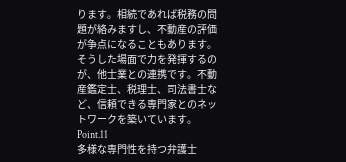ります。相続であれば税務の問題が絡みますし、不動産の評価が争点になることもあります。
そうした場面で力を発揮するのが、他士業との連携です。不動産鑑定士、税理士、司法書士など、信頼できる専門家とのネットワークを築いています。
Point.11
多様な専門性を持つ弁護士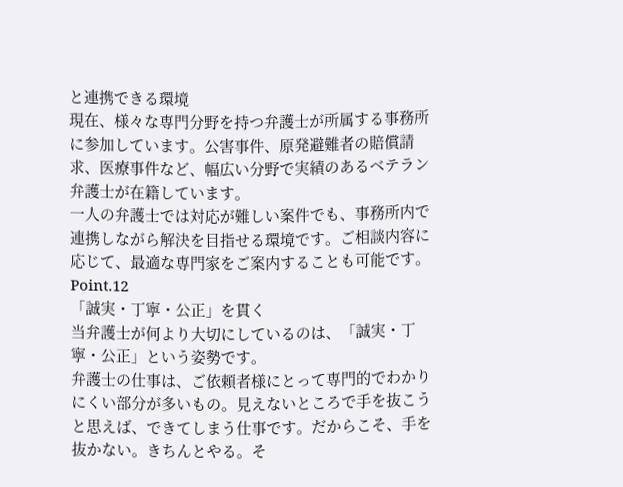と連携できる環境
現在、様々な専門分野を持つ弁護士が所属する事務所に参加しています。公害事件、原発避難者の賠償請求、医療事件など、幅広い分野で実績のあるベテラン弁護士が在籍しています。
一人の弁護士では対応が難しい案件でも、事務所内で連携しながら解決を目指せる環境です。ご相談内容に応じて、最適な専門家をご案内することも可能です。
Point.12
「誠実・丁寧・公正」を貫く
当弁護士が何より大切にしているのは、「誠実・丁寧・公正」という姿勢です。
弁護士の仕事は、ご依頼者様にとって専門的でわかりにくい部分が多いもの。見えないところで手を抜こうと思えば、できてしまう仕事です。だからこそ、手を抜かない。きちんとやる。そ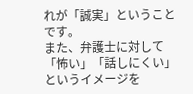れが「誠実」ということです。
また、弁護士に対して「怖い」「話しにくい」というイメージを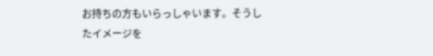お持ちの方もいらっしゃいます。そうしたイメージを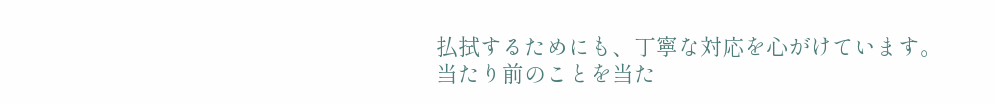払拭するためにも、丁寧な対応を心がけています。
当たり前のことを当た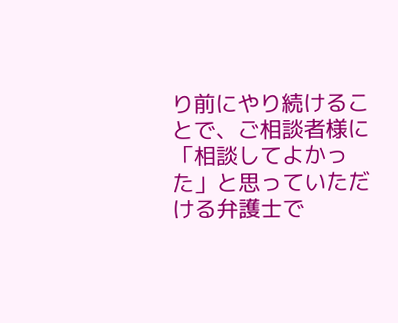り前にやり続けることで、ご相談者様に「相談してよかった」と思っていただける弁護士で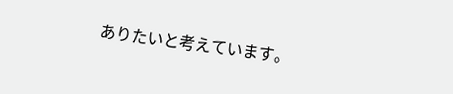ありたいと考えています。